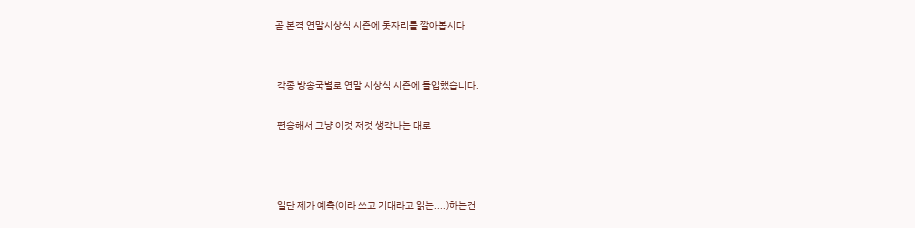곧 본격 연말시상식 시즌에 돗자리를 깔아봅시다


 각종 방송국별로 연말 시상식 시즌에 돌입했습니다.

 편승해서 그냥 이것 저것 생각나는 대로



 일단 제가 예측(이라 쓰고 기대라고 읽는....)하는건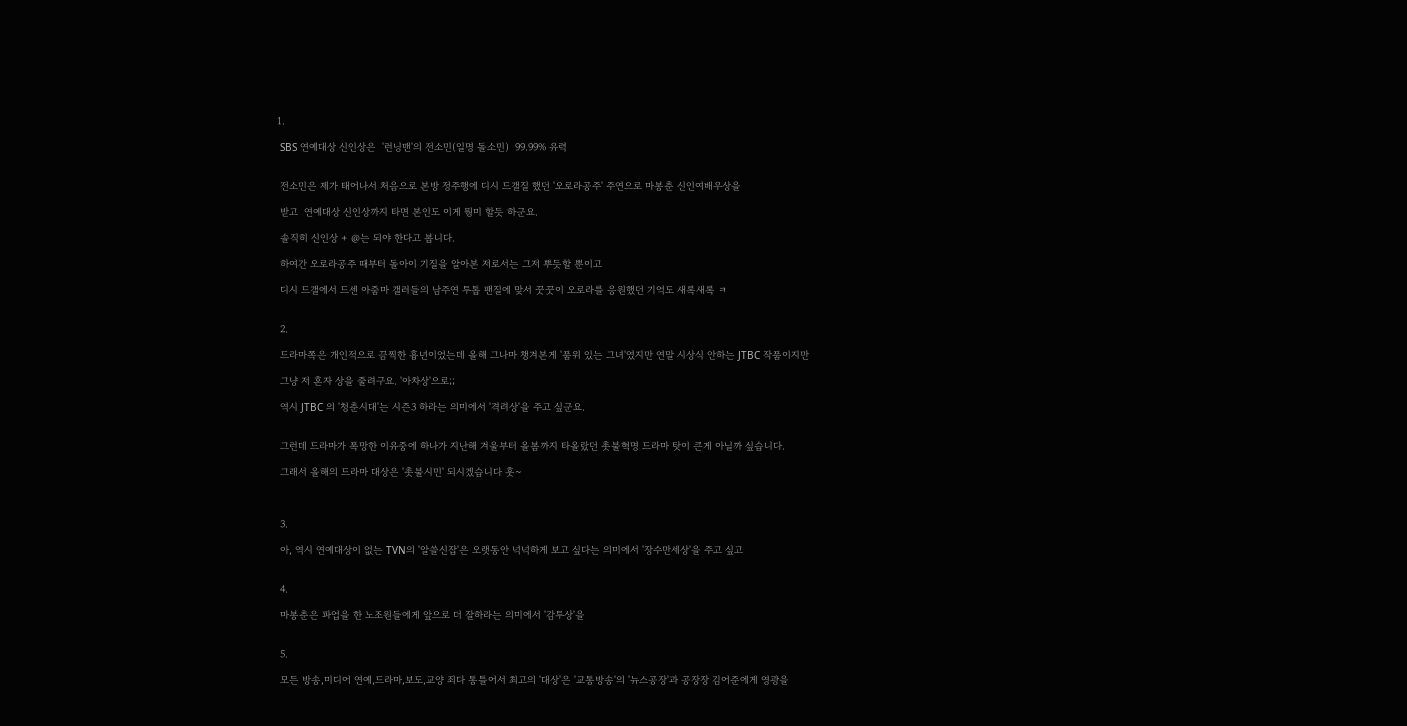1.

 SBS 연예대상 신인상은  '런닝맨'의 전소민(일명 돌소민)  99.99% 유력


 전소민은 제가 태어나서 처음으로 본방 정주행에 디시 드갤질 했던 '오로라공주' 주연으로 마봉춘 신인여배우상을

 받고  연예대상 신인상까지 타면 본인도 이게 뭥미 할듯 하군요.

 솔직히 신인상 + @는 되야 한다고 봅니다.

 하여간 오로라공주 때부터 돌아이 기질을 알아본 저로서는 그저 뿌듯할 뿐이고

 디시 드갤에서 드센 아줌마 갤러들의 남주연 투톱 팬질에 맞서 꿋꿋이 오로라를 응원했던 기억도 새록새록 ㅋ


 2.

 드라마쪽은 개인적으로 끔찍한 흉년이었는데 올해 그나마 챙겨본게 '품위 있는 그녀'였지만 연말 시상식 안하는 JTBC 작품이지만

 그냥 저 혼자 상을 줄려구요. '아차상'으로;;

 역시 JTBC 의 '청춘시대'는 시즌3 하라는 의미에서 '격려상'을 주고 싶군요.


 그런데 드라마가 폭망한 이유중에 하나가 지난해 겨울부터 올봄까지 타올랐던 촛불혁명 드라마 탓이 큰게 아닐까 싶습니다.

 그래서 올해의 드라마 대상은 '촛불시민' 되시겠습니다 훗~



 3.

 아, 역시 연예대상이 없는 TVN의 '알쓸신잡'은 오랫동안 넉넉하게 보고 싶다는 의미에서 '장수만세상'을 주고 싶고


 4.

 마봉춘은 파업을 한 노조원들에게 앞으로 더 잘하라는 의미에서 '감투상'을


 5.

 모든 방송,미디어 연예,드라마,보도,교양 죄다 통틀어서 최고의 '대상'은 '교통방송'의 '뉴스공장'과 공장장 김어준에게 영광을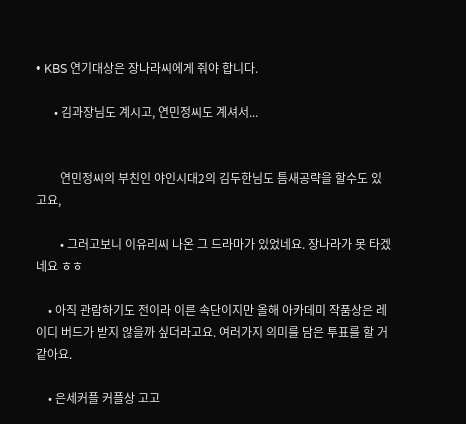• KBS 연기대상은 장나라씨에게 줘야 합니다.

      • 김과장님도 계시고, 연민정씨도 계셔서...


        연민정씨의 부친인 야인시대2의 김두한님도 틈새공략을 할수도 있고요,

        • 그러고보니 이유리씨 나온 그 드라마가 있었네요. 장나라가 못 타겠네요 ㅎㅎ

    • 아직 관람하기도 전이라 이른 속단이지만 올해 아카데미 작품상은 레이디 버드가 받지 않을까 싶더라고요. 여러가지 의미를 담은 투표를 할 거 같아요.

    • 은세커플 커플상 고고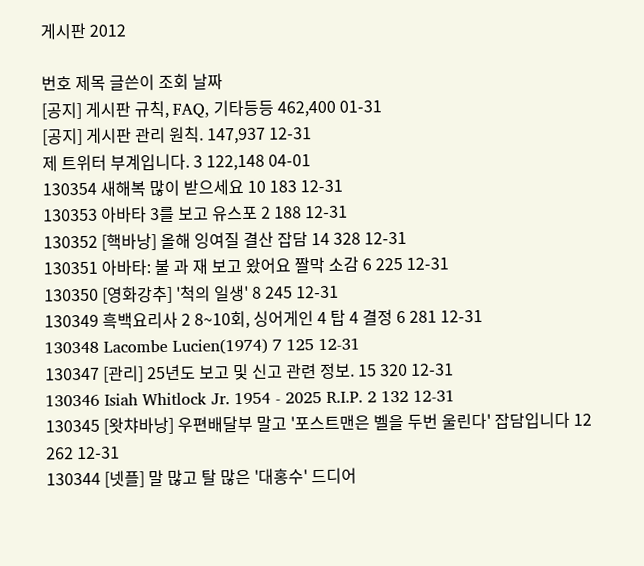게시판 2012

번호 제목 글쓴이 조회 날짜
[공지] 게시판 규칙, FAQ, 기타등등 462,400 01-31
[공지] 게시판 관리 원칙. 147,937 12-31
제 트위터 부계입니다. 3 122,148 04-01
130354 새해복 많이 받으세요 10 183 12-31
130353 아바타 3를 보고 유스포 2 188 12-31
130352 [핵바낭] 올해 잉여질 결산 잡담 14 328 12-31
130351 아바타: 불 과 재 보고 왔어요 짤막 소감 6 225 12-31
130350 [영화강추] '척의 일생' 8 245 12-31
130349 흑백요리사 2 8~10회, 싱어게인 4 탑 4 결정 6 281 12-31
130348 Lacombe Lucien(1974) 7 125 12-31
130347 [관리] 25년도 보고 및 신고 관련 정보. 15 320 12-31
130346 Isiah Whitlock Jr. 1954 - 2025 R.I.P. 2 132 12-31
130345 [왓챠바낭] 우편배달부 말고 '포스트맨은 벨을 두번 울린다' 잡담입니다 12 262 12-31
130344 [넷플] 말 많고 탈 많은 '대홍수' 드디어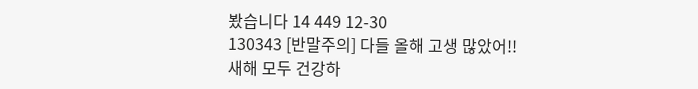봤습니다 14 449 12-30
130343 [반말주의] 다들 올해 고생 많았어!! 새해 모두 건강하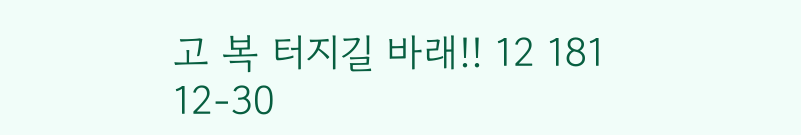고 복 터지길 바래!! 12 181 12-30